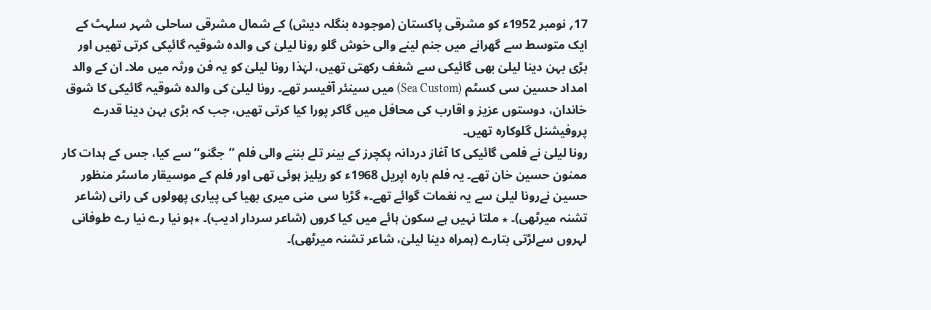17؍ نومبر 1952ء کو مشرقی پاکستان (موجودہ بنگلہ دیش) کے شمال مشرقی ساحلی شہر سلہٹ کے ایک متوسط سے گھرانے میں جنم لینے والی خوش گلو رونا لیلیٰ کی والدہ شوقیہ گائیکی کرتی تھیں اور بڑی بہن دینا لیلیٰ بھی گائیکی سے شغف رکھتی تھیں، لہٰذا رونا لیلیٰ کو یہ فن ورثہ میں ملا۔ ان کے والد امداد حسین سی کسٹم (Sea Custom) میں سینئر آفیسر تھے۔ رونا لیلیٰ کی والدہ شوقیہ گائیکی کا شوق خاندان، دوستوں عزیز و اقارب کی محافل میں گاکر پورا کیا کرتی تھیں، جب کہ بڑی بہن دینا قدرے پروفیشنل گلوکارہ تھیں۔
رونا لیلیٰ نے فلمی گائیکی کا آغاز دردانہ پکچرز کے بینر تلے بننے والی فلم ’’جگنو‘‘ سے کیا، جس کے ہدات کار ممنون حسین خان تھے۔ یہ فلم بارہ اپریل 1968ء کو ریلیز ہوئی تھی اور فلم کے موسیقار ماسٹر منظور حسین نےرونا لیلیٰ سے یہ نغمات گوائے تھے۔٭ گڑیا سی منی میری بھیا کی پیاری پھولوں کی رانی (شاعر تشنہ میرٹھی)۔ ٭ ملتا نہیں ہے سکون ہائے میں کیا کروں (شاعر سردار ادیب)۔ ٭ہو نیا رے نیا رے طوفانی لہروں سےلڑتی بتارے (ہمراہ دینا لیلیٰ، شاعر تشنہ میرٹھی)۔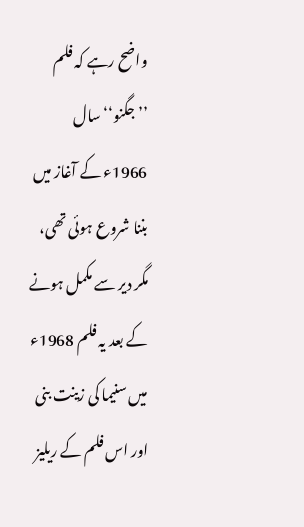واضح رہے کہ فلم ’’جگنو‘‘ سال 1966ء کے آغاز میں بننا شروع ہوئی تھی، مگر دیر سے مکمل ہونے کے بعد یہ فلم 1968ء میں سنیما کی زینت بنی اور اس فلم کے ریلیز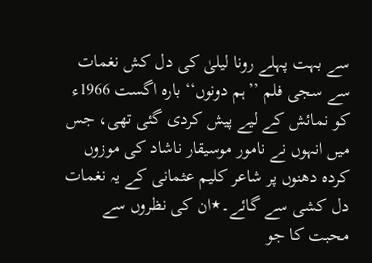سے بہت پہلے رونا لیلیٰ کی دل کش نغمات سے سجی فلم ’’ہم دونوں‘‘ بارہ اگست 1966ء کو نمائش کے لیے پیش کردی گئی تھی، جس میں انہوں نے نامور موسیقار ناشاد کی موزوں کردہ دھنوں پر شاعر کلیم عثمانی کے یہ نغمات دل کشی سے گائے۔٭ان کی نظروں سے محبت کا جو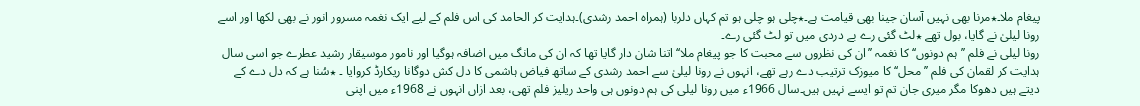پیغام ملا۔٭مرنا بھی نہیں آسان جینا بھی قیامت ہے۔٭چلی ہو چلی ہو تم کہاں دلربا (ہمراہ احمد رشدی)۔ہدایت کر الحامد کی اس فلم کے لیے ایک نغمہ مسرور انور نے بھی لکھا اور اسے رونا لیلیٰ نے گایا، بول تھے ٭لٹ گئی رے بے دردی میں تو لٹ گئی رے۔
رونا لیلی نے فلم ’’ہم دونوں‘‘ کا نغمہ ’’ان کی نظروں سے محبت کا جو پیغام ملا‘‘ اتنا شان دار گایا تھا کہ ان کی مانگ میں اضافہ ہوگیا اور نامور موسیقار رشید عطرے جو اسی سال ہدایت کر لقمان کی فلم ’’محل‘‘ کا میوزک ترتیب دے رہے تھے، انہوں نے رونا لیلیٰ سے احمد رشدی کے ساتھ فیاض ہاشمی کا دل کش دوگانا ریکارڈ کروایا ۔ ٭سُنا ہے کہ دل دے کے دیتے ہیں دھوکا مگر میری جان تم تو ایسے نہیں ہیں۔سال 1966ء میں رونا لیلی کی ہم دونوں ہی واحد ریلیز فلم تھی، بعد ازاں انہوں نے 1968ء میں اپنی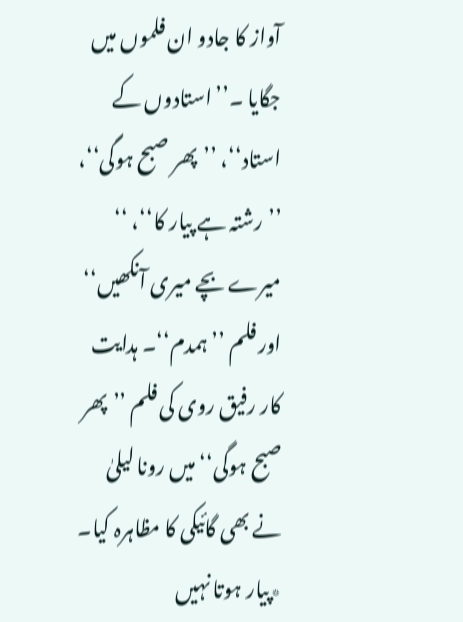آواز کا جادو ان فلموں میں جگایا ۔’’استادوں کے استاد‘‘، ’’پھر صبح ہوگی‘‘، ’’رشتہ ہے پیار کا‘‘، ‘‘ میرے بچے میری آنکھیں‘‘ اور فلم ’’ہمدم‘‘۔ ہدایت کار رفیق روی کی فلم ’’پھر صبح ہوگی‘‘ میں رونا لیلیٰ نے بھی گائیکی کا مظاہرہ کیا۔ ٭پیار ہوتا نہیں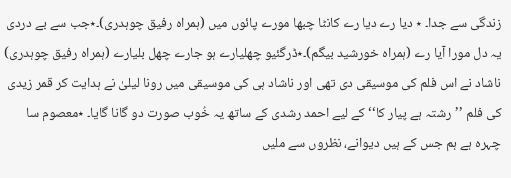زندگی سے جدا۔ ٭ دیا رے دیا رے کانٹا چبھا مورے پائوں میں (ہمراہ رفیق چوہدری)۔٭جب سے بے دردی یہ دل مورا آیا رے (ہمراہ خورشید بیگم)۔٭ڈرگئیو چھلیارے ہو جارے چھل بلیارے (ہمراہ رفیق چوہدری)
ناشاد نے اس فلم کی موسیقی دی تھی اور ناشاد ہی کی موسیقی میں رونا لیلیٰ نے ہدایت کر قمر زیدی کی فلم ’’رشتہ ہے پیار کا‘‘ کے لیے احمد رشدی کے ساتھ یہ خُوب صورت دو گانا گایا۔ ٭معصوم سا چہرہ ہے ہم جس کے ہیں دیوانے، نظروں سے ملیں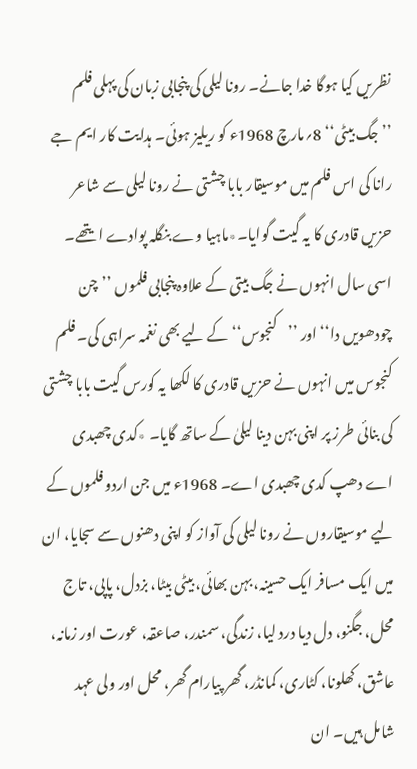نظریں کیا ہوگا خدا جانے۔ رونا لیلی کی پنجابی زبان کی پہلی فلم ’’جگ بیٹی‘‘ 8؍مارچ 1968ء کو ریلیز ہوئی۔ ہدایت کار ایم جے رانا کی اس فلم میں موسیقار بابا چشتی نے رونا لیلی سے شاعر حزیں قادری کا یہ گیت گوایا۔٭ماہیا وے بنگلہ پوادے ایتھے۔
اسی سال انہوں نے جگ بیتی کے علاوہ پنجابی فلموں ’’چن چودھویں دا‘‘ اور ’’کنجوس‘‘ کے لیے بھی نغمہ سراہی کی۔ فلم کنجوس میں انہوں نے حزیں قادری کا لکھا یہ کورس گیت بابا چشتی کی بنائی طرز پر اپنی بہن دینا لیلیٰ کے ساتھ گایا۔ ٭کدی چھبدی اے دھپ کدی چھبدی اے۔ 1968ء میں جن اردو فلموں کے لیے موسیقاروں نے رونا لیلی کی آواز کو اپنی دھنوں سے سجایا، ان میں ایک مسافر ایک حسینہ، بہن بھائی، بیٹی بیٹا، بزدل، پاپی، تاج محل، جگنو، دل دیا درد لیا، زندگی، سمندر، صاعقہ، عورت اور زمانہ، عاشق، کھلونا، کٹاری، کمانڈر، گھر پیارام گھر، محل اور ولی عہد شامل ہیں۔ ان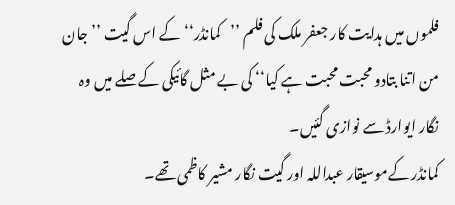فلموں میں ہدایت کار جعفر ملک کی فلم ’’کمانڈر‘‘ کے اس گیت ’’جان من اتنا بتادو محبت محبت ہے کیا‘‘ کی بے مثل گائیکی کے صلے میں وہ نگار ایوارڈ سے نوازی گئیں۔
کمانڈر کےموسیقار عبداللہ اور گیت نگار مشیر کاظمی تھے۔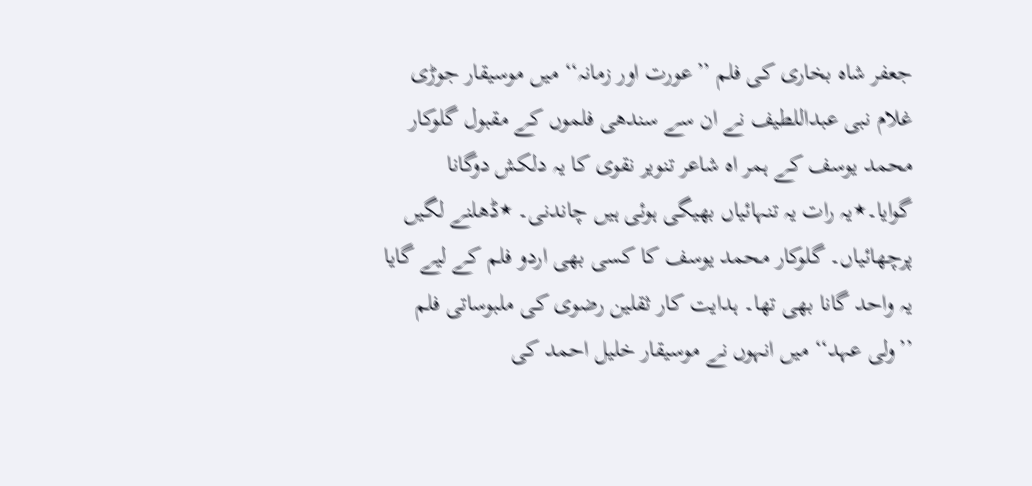جعفر شاہ بخاری کی فلم ’’عورت اور زمانہ‘‘ میں موسیقار جوڑی غلام نبی عبداللطیف نے ان سے سندھی فلموں کے مقبول گلوکار محمد یوسف کے ہمر اہ شاعر تنویر نقوی کا یہ دلکش دوگانا گوایا۔٭یہ رات یہ تنہائیاں بھیگی ہوئی ہیں چاندنی۔ ٭ڈھلنے لگیں پرچھائیاں۔ گلوکار محمد یوسف کا کسی بھی اردو فلم کے لیے گایا یہ واحد گانا بھی تھا۔ ہدایت کار ثقلین رضوی کی ملبوساتی فلم ’’ولی عہد‘‘ میں انہوں نے موسیقار خلیل احمد کی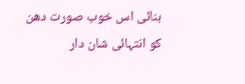بنائی اس خوب صورت دھن کو انتہائی شان دار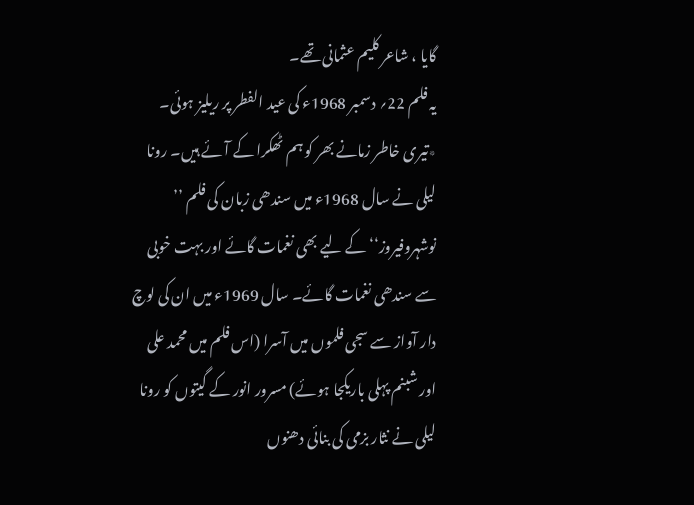گایا ، شاعر کلیم عثمانی تھے۔
یہ فلم 22؍ دسمبر 1968ء کی عید الفطر پر ریلیز ہوئی۔ ٭تیری خاطر زمانے بھر کو ہم ٹھکرا کے آئے ہیں۔ رونا لیلی نے سال 1968ء میں سندھی زبان کی فلم ’’ نوشہروفیروز‘‘ کے لیے بھی نغمات گائے اور بہت خوبی سے سندھی نغمات گائے۔ سال 1969ء میں ان کی لوچ دار آواز سے سجی فلموں میں آسرا (اس فلم میں محمد علی اور شبنم پہلی باریکجا ہوئے) مسرور انور کے گیتوں کو رونا لیلی نے نثار بزمی کی بنائی دھنوں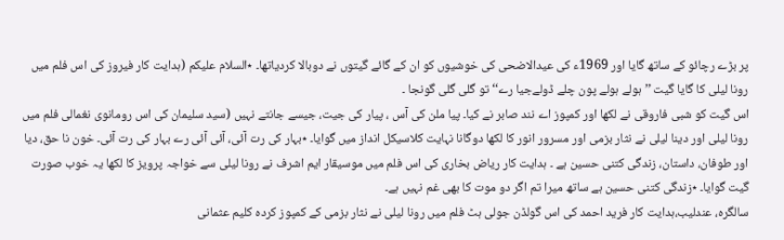پر بڑے رچائو کے ساتھ گایا اور 1969ء کی عیدالاضحی کی خوشیوں کو ان کے گائے گیتوں نے دوبالا کردیاتھا۔ ٭السلام علیکم (ہدایت کار فیروز کی اس فلم میں رونا لیلی کا گایا گیت ’’ہولے ہولے پون چلے ڈولےجیا رے‘‘ تو گلی گلی گونجا ۔
اس گیت کو شبی فاروقی نے لکھا اور کمپوز اے نند صابر نے کیا۔ پیا ملن کی آس ، پیار کی جیت، جیسے جانتے نہیں (سید سلیمان کی اس رومانوی نغمالی فلم میں رونا لیلی اور دینا لیلی نے نثار بزمی اور مسرور انور کا لکھا دوگانا نہایت کلاسیکل انداز میں گوایا۔ ٭بہار کی رت آئی، آئی آئی رے بہار کی رت آئی۔ خون نا حق، دیا اور طوفان، داستان، زندگی کتنی حسین ہے ۔ ہدایت کار ریاض بخاری کی اس فلم میں موسیقار ایم اشرف نے رونا لیلی سے خواجہ پرویز کا لکھا یہ خوب صورت گیت گوایا۔ ٭زندگی کتنی حسین ہے ساتھ میرا تم اگر دو موت کا بھی غم نہیں ہے۔
سالگرہ، عندلیب،ہدایت کار فرید احمد کی اس گولڈن جولی ہٹ فلم میں رونا لیلی نے نثار بزمی کے کمپوز کردہ کلیم عثمانی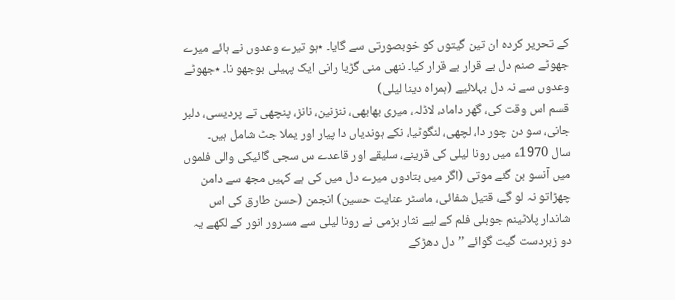کے تحریر کردہ ان تین گیتوں کو خوبصورتی سے گایا۔ ٭ہو تیرے وعدوں نے ہائے میرے جھوٹے صنم دل بے قرار بے قرار کیا۔ ننھی منی گڑیا رانی ایک پہیلی بوجھو نا۔ ٭جھوٹے وعدوں سے نہ دل بہلائیے (ہمراہ دینا لیلی)
قسم اس وقت کی، گھر داماد، لاڈلہ، میری بھابھی، ننزنین، نانز، پنچھی تے پردیسی، دلبر جانی، سو دن چور دا، لچھی، لنگوٹیا، نکے ہوندیاں دا پیار اور یملا جٹ شامل ہیں۔
سال 1970ء میں رونا لیلی کی قرینے، سلیقے اور قاعدے س سجی گائیکی والی فلموں میں آنسو بن گئے موتی (اگر میں بتادوں میرے دل میں کی ہے کہیں مجھ سے دامن چھڑاتو نہ لو گے، قتیل شفائی، ماسٹر عنایت حسین) انجمن (حسن طارق کی اس شاندار پلاٹینم جوبلی فلم کے لیے نثار بزمی نے رونا لیلی سے مسرور انور کے لکھے یہ دو زبردست گیت گوائے ’’دل دھڑکے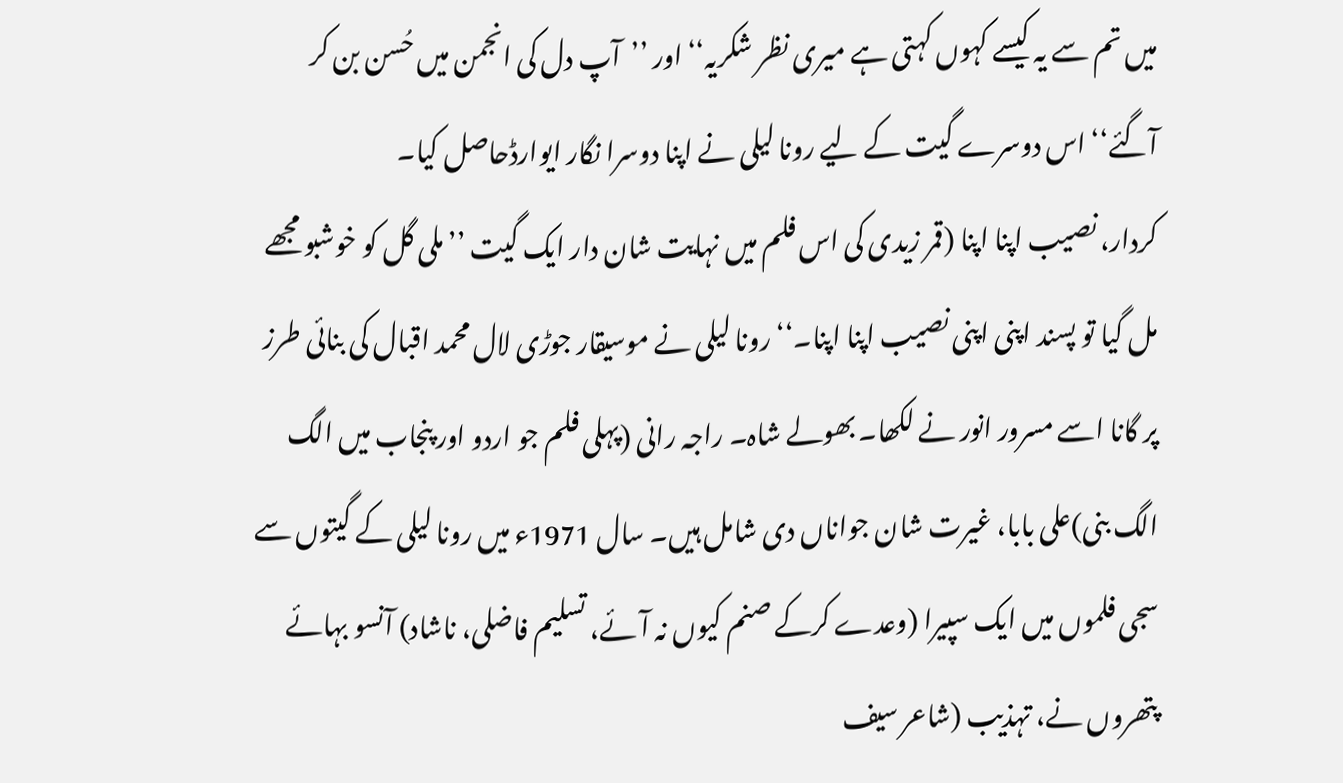میں تم سے یہ کیسے کہوں کہتی ہے میری نظر شکریہ‘‘ اور ’’آپ دل کی انجمن میں حُسن بن کر آگئے‘‘ اس دوسرے گیت کے لیے رونا لیلی نے اپنا دوسرا نگار ایوارڈحاصل کیا۔
کردار، نصیب اپنا اپنا (قمر زیدی کی اس فلم میں نہایت شان دار ایک گیت ’’ملی گل کو خوشبو مجھے مل گیا تو پسند اپنی اپنی نصیب اپنا اپنا۔‘‘ رونا لیلی نے موسیقار جوڑی لال محمد اقبال کی بنائی طرز پر گانا اسے مسرور انور نے لکھا۔ بھولے شاہ۔ راجہ رانی (پہلی فلم جو اردو اور پنجاب میں الگ الگ بنی)علی بابا، غیرت شان جواناں دی شامل ہیں۔ سال 1971ء میں رونا لیلی کے گیتوں سے سجی فلموں میں ایک سپیرا (وعدے کرکے صنم کیوں نہ آئے، تسلیم فاضلی، ناشاد) آنسو بہائے پتھروں نے، تہذیب (شاعر سیف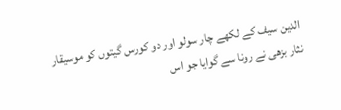الدین سیف کے لکھے چار سولو اور دو کورس گیتوں کو موسیقار نثار بزھی نے رونا سے گوایا جو اس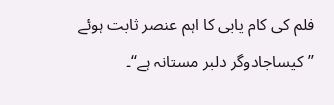فلم کی کام یابی کا اہم عنصر ثابت ہوئے ’’کیساجادوگر دلبر مستانہ ہے‘‘۔